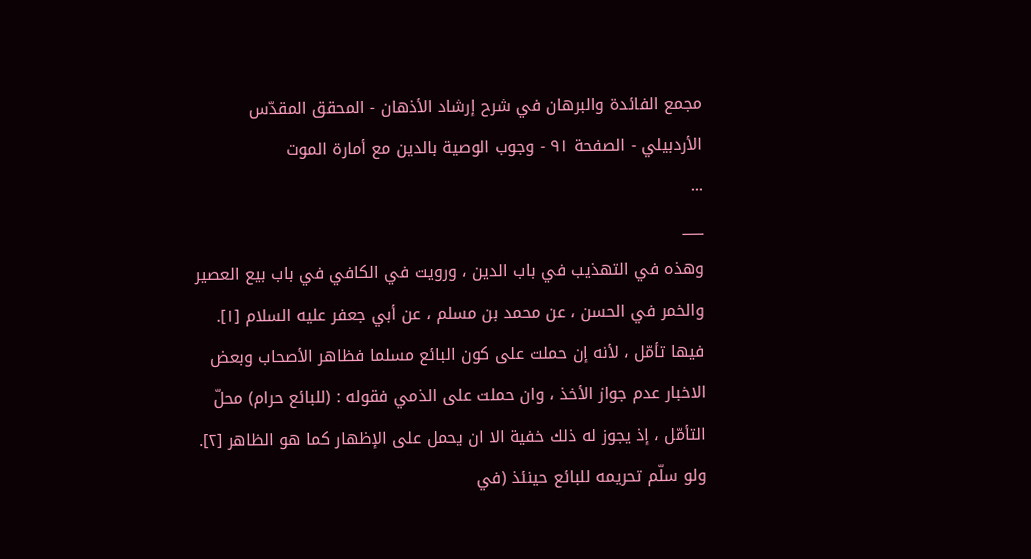مجمع الفائدة والبرهان في شرح إرشاد الأذهان - المحقق المقدّس الأردبيلي - الصفحة ٩١ - وجوب الوصية بالدين مع أمارة الموت
...
___
وهذه في التهذيب في باب الدين ، ورويت في الكافي في باب بيع العصير والخمر في الحسن ، عن محمد بن مسلم ، عن أبي جعفر عليه السلام [١].
فيها تأمّل ، لأنه إن حملت على كون البائع مسلما فظاهر الأصحاب وبعض الاخبار عدم جواز الأخذ ، وان حملت على الذمي فقوله : (للبائع حرام) محلّ التأمّل ، إذ يجوز له ذلك خفية الا ان يحمل على الإظهار كما هو الظاهر [٢].
ولو سلّم تحريمه للبائع حينئذ (في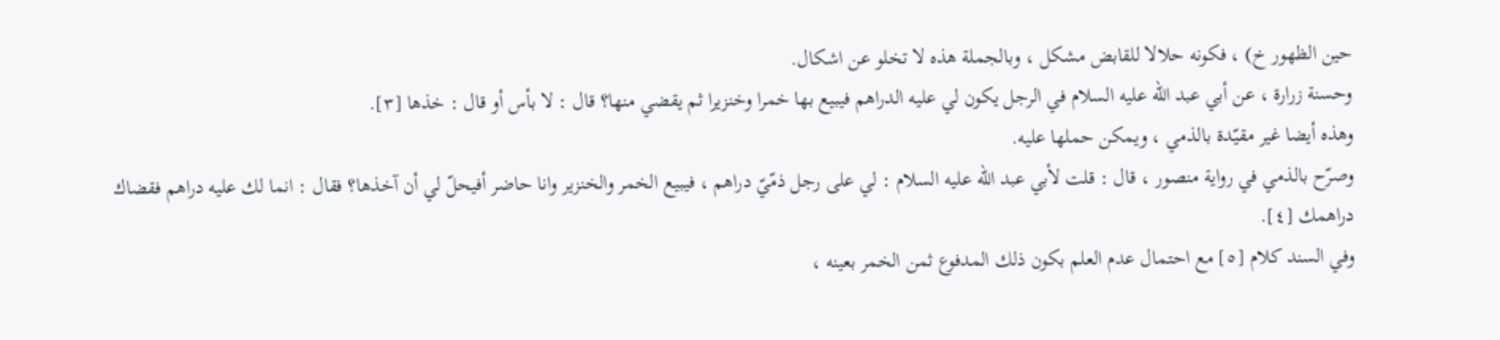حين الظهور خ) ، فكونه حلالا للقابض مشكل ، وبالجملة هذه لا تخلو عن اشكال.
وحسنة زرارة ، عن أبي عبد الله عليه السلام في الرجل يكون لي عليه الدراهم فيبيع بها خمرا وخنزيرا ثم يقضي منها؟ قال : لا بأس أو قال : خذها [٣].
وهذه أيضا غير مقيّدة بالذمي ، ويمكن حملها عليه.
وصرّح بالذمي في رواية منصور ، قال : قلت لأبي عبد الله عليه السلام : لي على رجل ذمّيّ دراهم ، فيبيع الخمر والخنزير وانا حاضر أفيحلّ لي أن آخذها؟ فقال : انما لك عليه دراهم فقضاك دراهمك [٤].
وفي السند كلام [٥] مع احتمال عدم العلم بكون ذلك المدفوع ثمن الخمر بعينه ،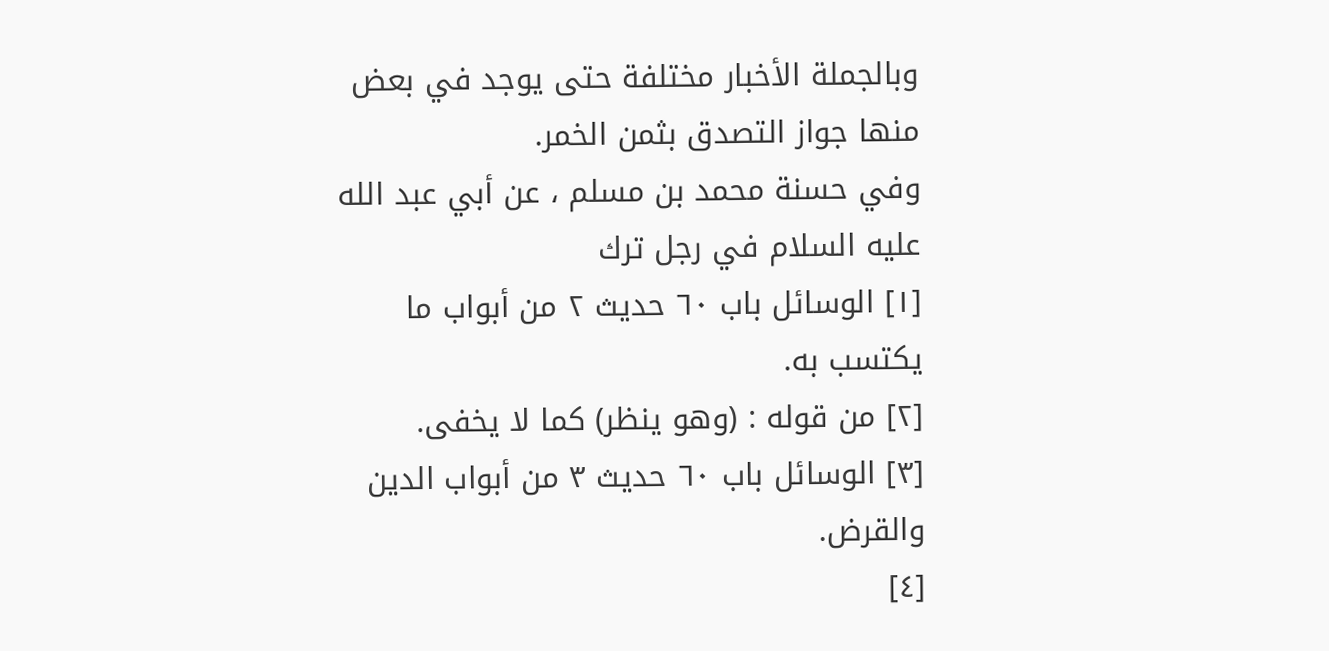وبالجملة الأخبار مختلفة حتى يوجد في بعض منها جواز التصدق بثمن الخمر.
وفي حسنة محمد بن مسلم ، عن أبي عبد الله عليه السلام في رجل ترك
[١] الوسائل باب ٦٠ حديث ٢ من أبواب ما يكتسب به.
[٢] من قوله : (وهو ينظر) كما لا يخفى.
[٣] الوسائل باب ٦٠ حديث ٣ من أبواب الدين والقرض.
[٤]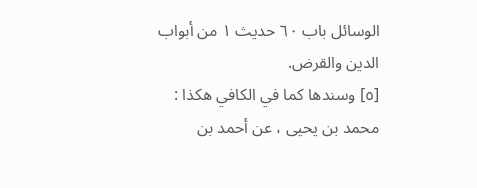الوسائل باب ٦٠ حديث ١ من أبواب الدين والقرض.
[٥] وسندها كما في الكافي هكذا : محمد بن يحيى ، عن أحمد بن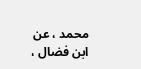محمد ، عن ابن فضال ،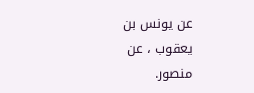عن يونس بن يعقوب ، عن منصور.